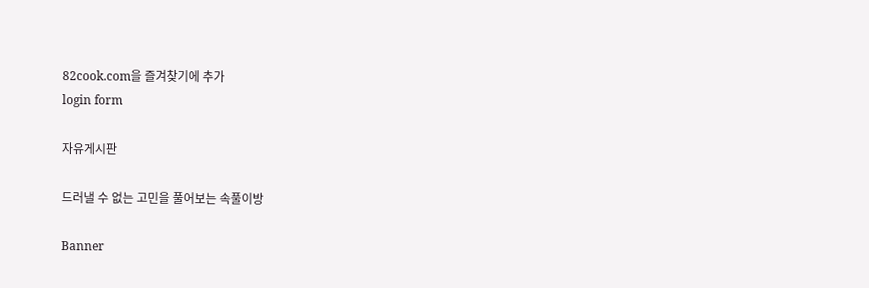82cook.com을 즐겨찾기에 추가
login form

자유게시판

드러낼 수 없는 고민을 풀어보는 속풀이방

Banner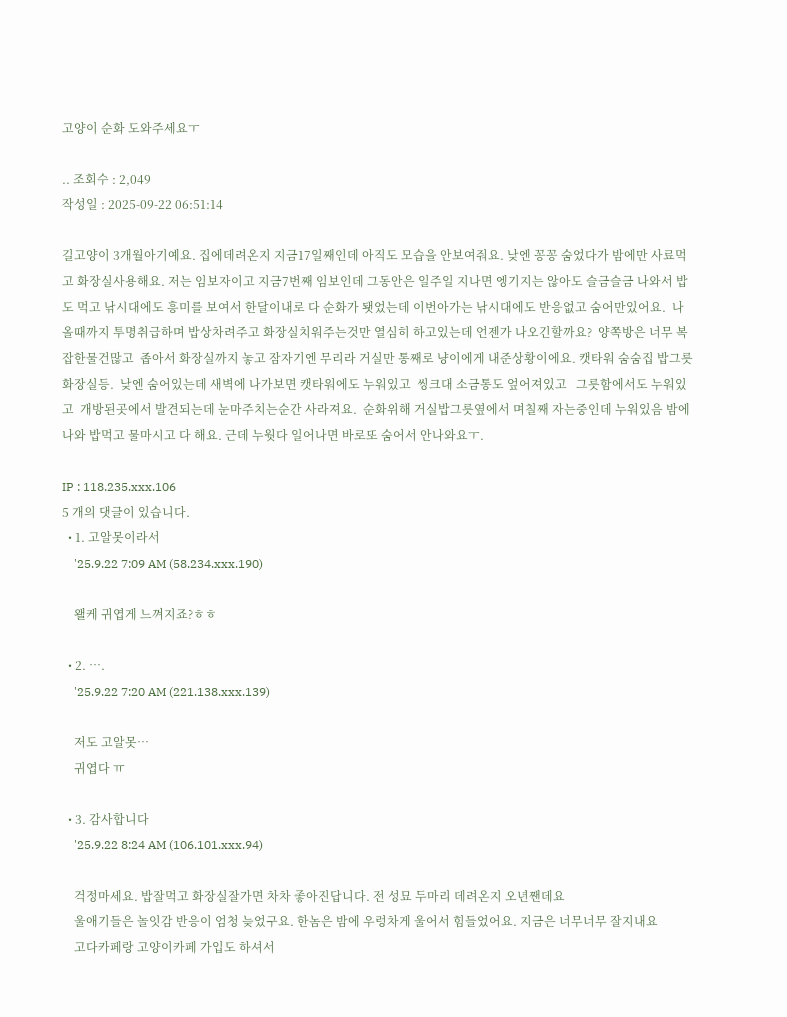고양이 순화 도와주세요ㅜ

.. 조회수 : 2,049
작성일 : 2025-09-22 06:51:14

길고양이 3개월아기예요. 집에데려온지 지금17일째인데 아직도 모습을 안보여줘요. 낮엔 꽁꽁 숨었다가 밤에만 사료먹고 화장실사용해요. 저는 임보자이고 지금7번째 임보인데 그동안은 일주일 지나면 엥기지는 않아도 슬금슬금 나와서 밥도 먹고 낚시대에도 흥미를 보여서 한달이내로 다 순화가 됏었는데 이번아가는 낚시대에도 반응없고 숨어만있어요.  나올때까지 투명취급하며 밥상차려주고 화장실치워주는것만 열심히 하고있는데 언젠가 나오긴할까요?  양쪽방은 너무 복잡한물건많고  좁아서 화장실까지 놓고 잠자기엔 무리라 거실만 통째로 냥이에게 내준상황이에요. 캣타워 숨숨집 밥그릇 화장실등.  낮엔 숨어있는데 새벽에 나가보면 캣타워에도 누워있고  씽크대 소금통도 엎어져있고   그릇함에서도 누워있고  개방된곳에서 발견되는데 눈마주치는순간 사라져요.  순화위해 거실밥그릇옆에서 며칠째 자는중인데 누워있음 밤에나와 밥먹고 물마시고 다 해요. 근데 누웟다 일어나면 바로또 숨어서 안나와요ㅜ.

IP : 118.235.xxx.106
5 개의 댓글이 있습니다.
  • 1. 고알못이라서
    '25.9.22 7:09 AM (58.234.xxx.190)

    왤케 귀엽게 느껴지죠?ㅎㅎ

  • 2. ….
    '25.9.22 7:20 AM (221.138.xxx.139)

    저도 고알못…
    귀엽다 ㅠ

  • 3. 감사합니다
    '25.9.22 8:24 AM (106.101.xxx.94)

    걱정마세요. 밥잘먹고 화장실잘가면 차차 좋아진답니다. 전 성묘 두마리 데려온지 오년짼데요
    울애기들은 놀잇감 반응이 엄청 늦었구요. 한놈은 밤에 우렁차게 울어서 힘들었어요. 지금은 너무너무 잘지내요
    고다카페랑 고양이카페 가입도 하셔서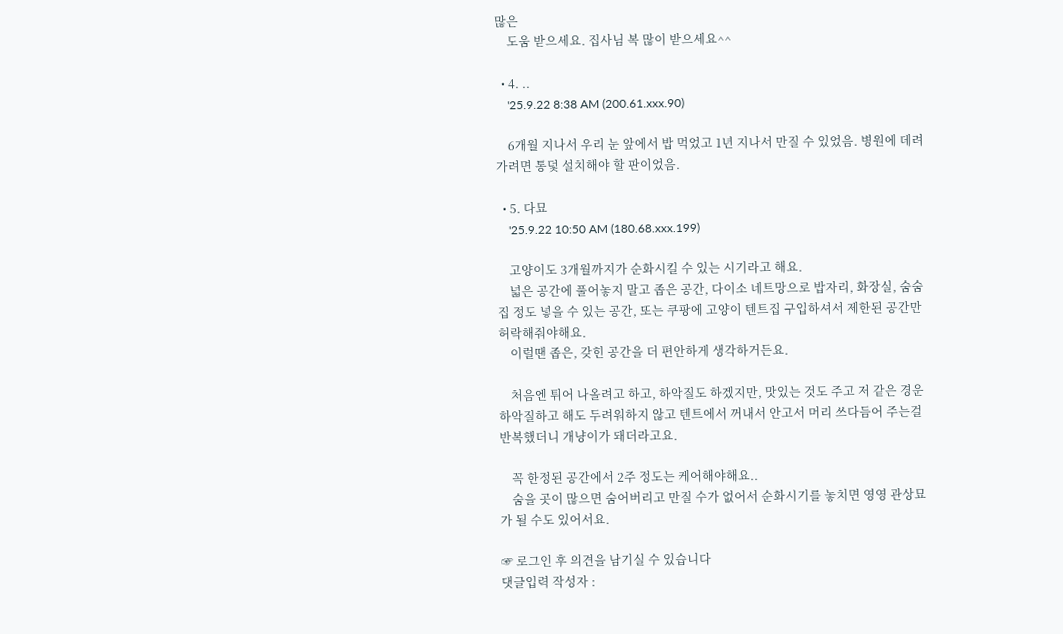많은
    도움 받으세요. 집사님 복 많이 받으세요^^

  • 4. ..
    '25.9.22 8:38 AM (200.61.xxx.90)

    6개월 지나서 우리 눈 앞에서 밥 먹었고 1년 지나서 만질 수 있었음. 병원에 데려가려면 통덫 설치해야 할 판이었음.

  • 5. 다묘
    '25.9.22 10:50 AM (180.68.xxx.199)

    고양이도 3개월까지가 순화시킬 수 있는 시기라고 해요.
    넓은 공간에 풀어놓지 말고 좁은 공간, 다이소 네트망으로 밥자리, 화장실, 숨숨집 정도 넣을 수 있는 공간, 또는 쿠팡에 고양이 텐트집 구입하셔서 제한된 공간만 허락해줘야해요.
    이럴땐 좁은, 갖힌 공간을 더 편안하게 생각하거든요.

    처음엔 튀어 나올려고 하고, 하악질도 하겠지만, 맛있는 것도 주고 저 같은 경운 하악질하고 해도 두려워하지 않고 텐트에서 꺼내서 안고서 머리 쓰다듬어 주는걸 반복했더니 개냥이가 돼더라고요.

    꼭 한정된 공간에서 2주 정도는 케어해야해요..
    숨을 곳이 많으면 숨어버리고 만질 수가 없어서 순화시기를 놓치면 영영 관상묘가 될 수도 있어서요.

☞ 로그인 후 의견을 남기실 수 있습니다
댓글입력 작성자 :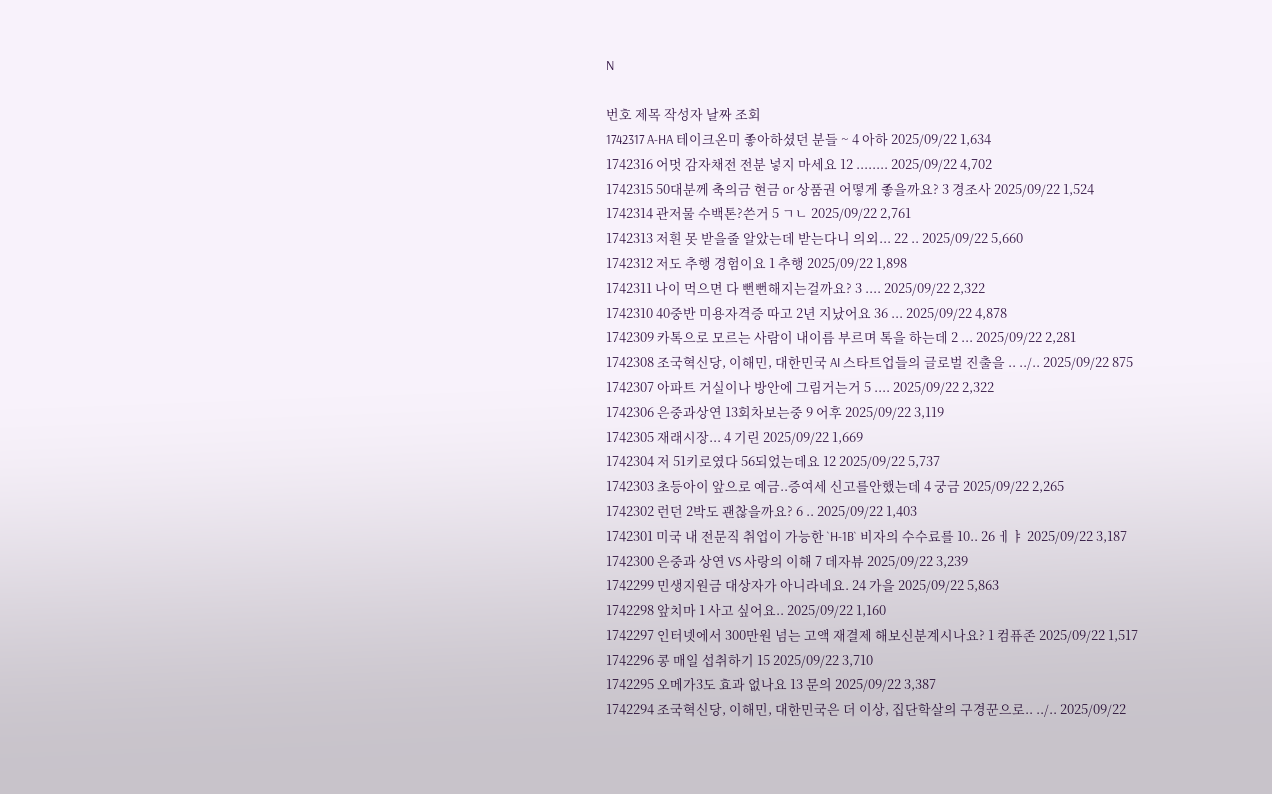N

번호 제목 작성자 날짜 조회
1742317 A-HA 테이크온미 좋아하셨던 분들 ~ 4 아하 2025/09/22 1,634
1742316 어멋 감자채전 전분 넣지 마세요 12 ........ 2025/09/22 4,702
1742315 50대분께 축의금 현금 or 상품권 어떻게 좋을까요? 3 경조사 2025/09/22 1,524
1742314 관저물 수백톤?쓴거 5 ㄱㄴ 2025/09/22 2,761
1742313 저흰 못 받을줄 알았는데 받는다니 의외... 22 .. 2025/09/22 5,660
1742312 저도 추행 경험이요 1 추행 2025/09/22 1,898
1742311 나이 먹으면 다 뻔뻔해지는걸까요? 3 .... 2025/09/22 2,322
1742310 40중반 미용자격증 따고 2년 지났어요 36 ... 2025/09/22 4,878
1742309 카톡으로 모르는 사람이 내이름 부르며 톡을 하는데 2 ... 2025/09/22 2,281
1742308 조국혁신당, 이해민, 대한민국 AI 스타트업들의 글로벌 진출을 .. ../.. 2025/09/22 875
1742307 아파트 거실이나 방안에 그림거는거 5 .... 2025/09/22 2,322
1742306 은중과상연 13회차보는중 9 어후 2025/09/22 3,119
1742305 재래시장... 4 기린 2025/09/22 1,669
1742304 저 51키로였다 56되었는데요 12 2025/09/22 5,737
1742303 초등아이 앞으로 예금..증여세 신고를안했는데 4 궁금 2025/09/22 2,265
1742302 런던 2박도 괜찮을까요? 6 .. 2025/09/22 1,403
1742301 미국 내 전문직 취업이 가능한 `H-1B` 비자의 수수료를 10.. 26 ㅔㅑ 2025/09/22 3,187
1742300 은중과 상연 VS 사랑의 이해 7 데자뷰 2025/09/22 3,239
1742299 민생지원금 대상자가 아니라네요. 24 가을 2025/09/22 5,863
1742298 앞치마 1 사고 싶어요.. 2025/09/22 1,160
1742297 인터넷에서 300만원 넘는 고액 재결제 해보신분계시나요? 1 컴퓨존 2025/09/22 1,517
1742296 콩 매일 섭취하기 15 2025/09/22 3,710
1742295 오메가3도 효과 없나요 13 문의 2025/09/22 3,387
1742294 조국혁신당, 이해민, 대한민국은 더 이상, 집단학살의 구경꾼으로.. ../.. 2025/09/22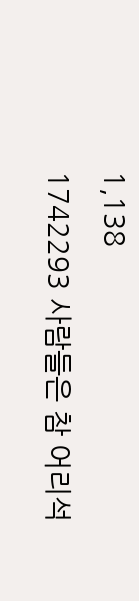1,138
1742293 사람들은 참 어리석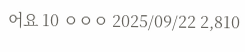어요 10 ㅇㅇㅇ 2025/09/22 2,810